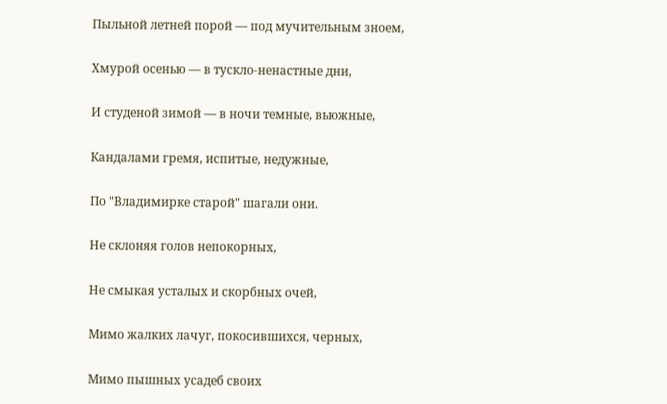Пыльной летней порой — под мучительным зноем,

Хмурой осенью — в тускло-ненастные дни,

И студеной зимой — в ночи темные, вьюжные,

Кандалами гремя, испитые, недужные,

По "Владимирке старой" шагали они.

Не склоняя голов непокорных,

Не смыкая усталых и скорбных очей,

Мимо жалких лачуг, покосившихся, черных,

Мимо пышных усадеб своих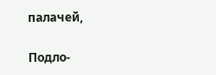палачей,

Подло-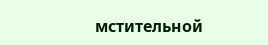мстительной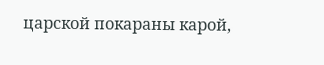царской покараны карой,